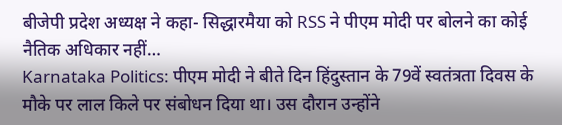बीजेपी प्रदेश अध्यक्ष ने कहा- सिद्धारमैया को RSS ने पीएम मोदी पर बोलने का कोई नैतिक अधिकार नहीं…
Karnataka Politics: पीएम मोदी ने बीते दिन हिंदुस्तान के 79वें स्वतंत्रता दिवस के मौके पर लाल किले पर संबोधन दिया था। उस दौरान उन्होंने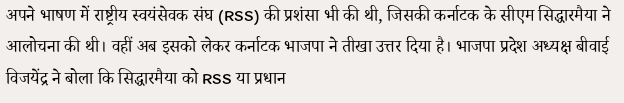अपने भाषण में राष्ट्रीय स्वयंसेवक संघ (RSS) की प्रशंसा भी की थी, जिसकी कर्नाटक के सीएम सिद्धारमैया ने आलोचना की थी। वहीं अब इसको लेकर कर्नाटक भाजपा ने तीखा उत्तर दिया है। भाजपा प्रदेश अध्यक्ष बीवाई विजयेंद्र ने बोला कि सिद्धारमैया को RSS या प्रधान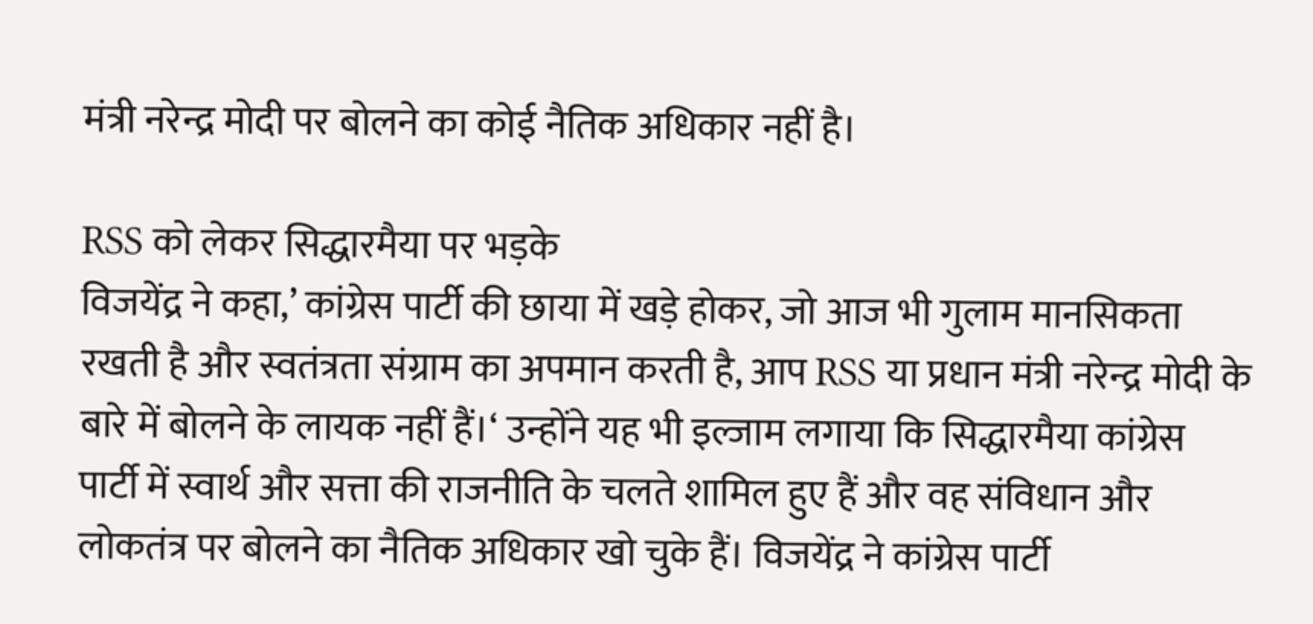मंत्री नरेन्द्र मोदी पर बोलने का कोई नैतिक अधिकार नहीं है।

RSS को लेकर सिद्धारमैया पर भड़के
विजयेंद्र ने कहा,’ कांग्रेस पार्टी की छाया में खड़े होकर, जो आज भी गुलाम मानसिकता रखती है और स्वतंत्रता संग्राम का अपमान करती है, आप RSS या प्रधान मंत्री नरेन्द्र मोदी के बारे में बोलने के लायक नहीं हैं।‘ उन्होंने यह भी इल्जाम लगाया कि सिद्धारमैया कांग्रेस पार्टी में स्वार्थ और सत्ता की राजनीति के चलते शामिल हुए हैं और वह संविधान और लोकतंत्र पर बोलने का नैतिक अधिकार खो चुके हैं। विजयेंद्र ने कांग्रेस पार्टी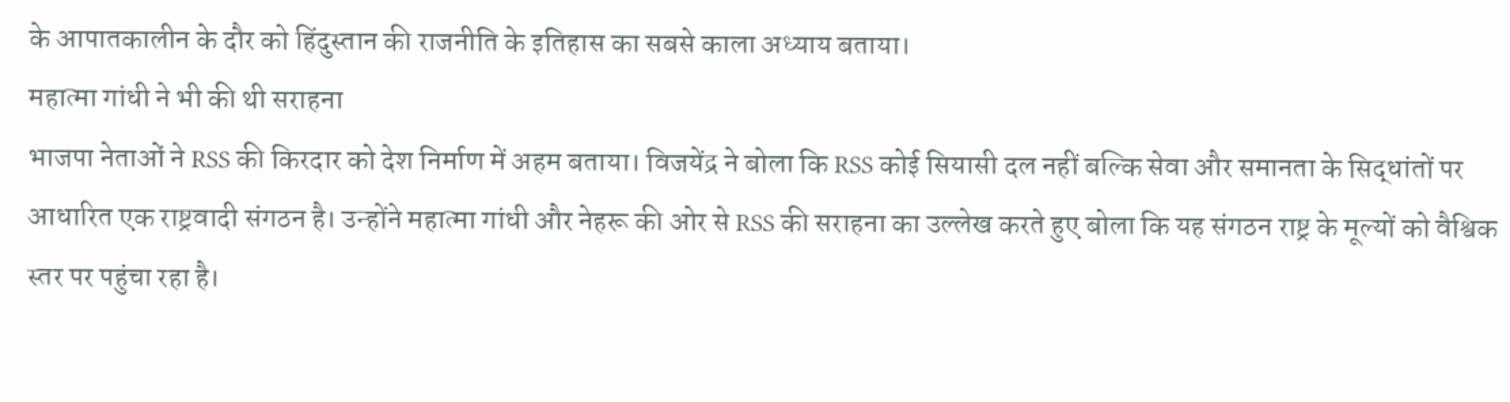के आपातकालीन के दौर को हिंदुस्तान की राजनीति के इतिहास का सबसे काला अध्याय बताया।
महात्मा गांधी ने भी की थी सराहना
भाजपा नेताओं ने RSS की किरदार को देश निर्माण में अहम बताया। विजयेंद्र ने बोला कि RSS कोई सियासी दल नहीं बल्कि सेवा और समानता के सिद्धांतों पर आधारित एक राष्ट्रवादी संगठन है। उन्होंने महात्मा गांधी और नेहरू की ओर से RSS की सराहना का उल्लेख करते हुए बोला कि यह संगठन राष्ट्र के मूल्यों को वैश्विक स्तर पर पहुंचा रहा है।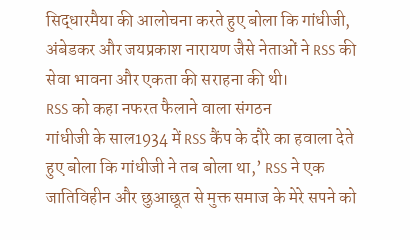सिद्धारमैया की आलोचना करते हुए बोला कि गांधीजी, अंबेडकर और जयप्रकाश नारायण जैसे नेताओं ने RSS की सेवा भावना और एकता की सराहना की थी।
RSS को कहा नफरत फैलाने वाला संगठन
गांधीजी के साल1934 में RSS कैंप के दौरे का हवाला देते हुए बोला कि गांधीजी ने तब बोला था,’ RSS ने एक जातिविहीन और छुआछूत से मुक्त समाज के मेरे सपने को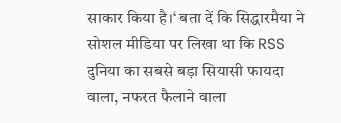साकार किया है।‘ बता दें कि सिद्धारमैया ने सोशल मीडिया पर लिखा था कि RSS दुनिया का सबसे बड़ा सियासी फायदा वाला, नफरत फैलाने वाला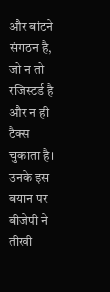और बांटने संगठन है, जो न तो रजिस्टर्ड है और न ही टैक्स चुकाता है। उनके इस बयान पर बीजेपी ने तीखी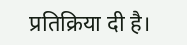प्रतिक्रिया दी है।